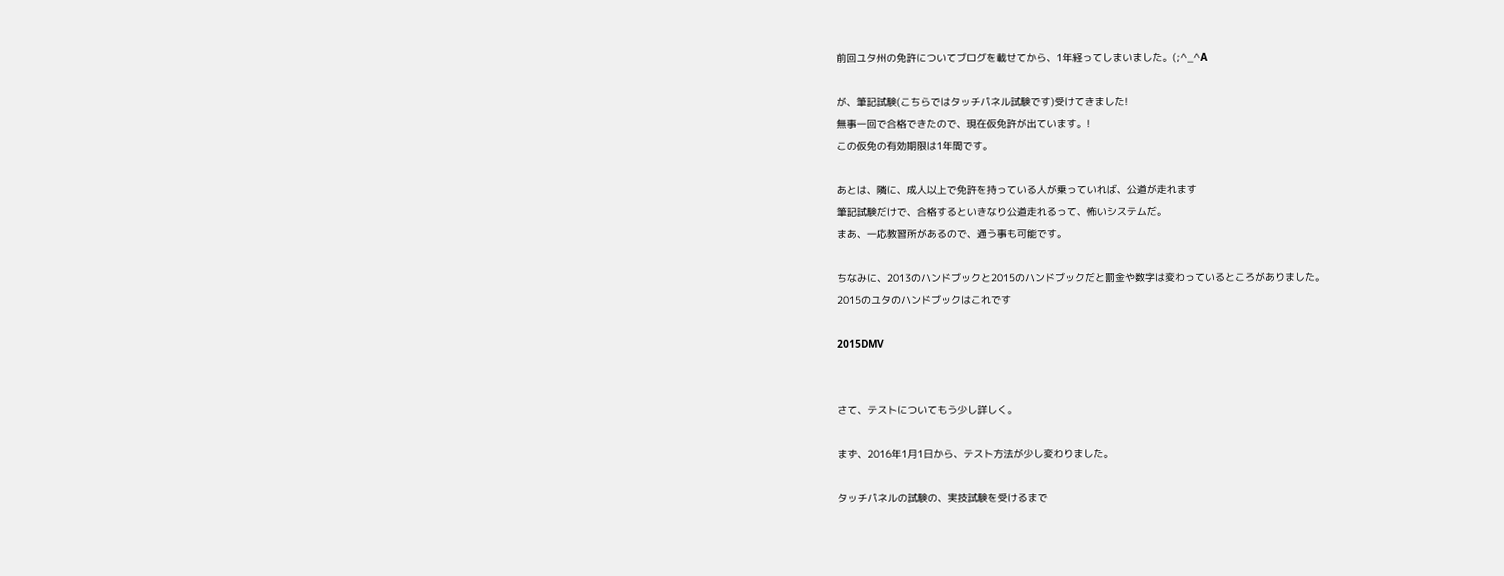前回ユタ州の免許についてブログを載せてから、1年経ってしまいました。(;^_^A

が、筆記試験(こちらではタッチパネル試験です)受けてきました!
無事一回で合格できたので、現在仮免許が出ています。!
この仮免の有効期限は1年間です。

あとは、隣に、成人以上で免許を持っている人が乗っていれば、公道が走れます
筆記試験だけで、合格するといきなり公道走れるって、怖いシステムだ。
まあ、一応教習所があるので、通う事も可能です。

ちなみに、2013のハンドブックと2015のハンドブックだと罰金や数字は変わっているところがありました。
2015のユタのハンドブックはこれです

2015DMV


さて、テストについてもう少し詳しく。

まず、2016年1月1日から、テスト方法が少し変わりました。

タッチパネルの試験の、実技試験を受けるまで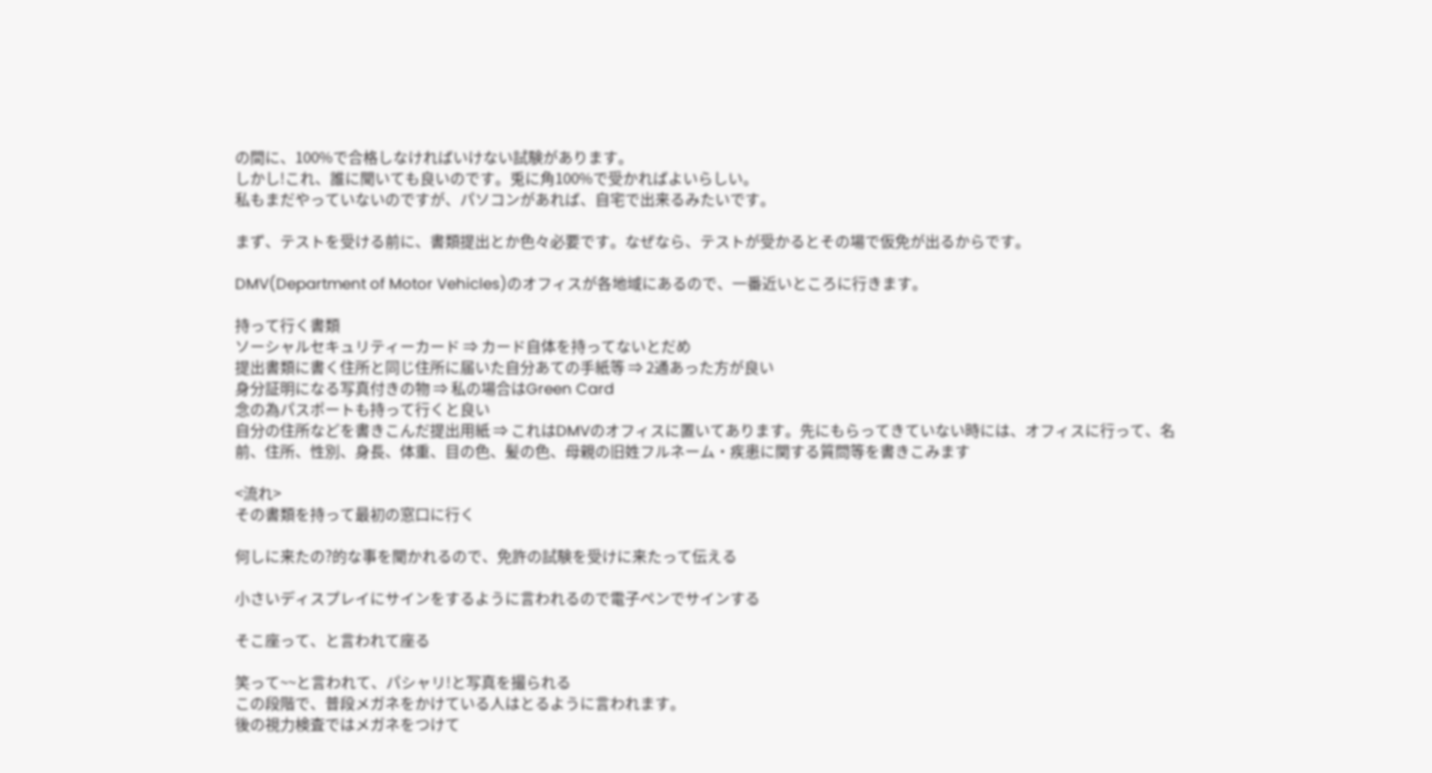の間に、100%で合格しなければいけない試験があります。
しかし!これ、誰に聞いても良いのです。兎に角100%で受かればよいらしい。
私もまだやっていないのですが、パソコンがあれば、自宅で出来るみたいです。

まず、テストを受ける前に、書類提出とか色々必要です。なぜなら、テストが受かるとその場で仮免が出るからです。

DMV(Department of Motor Vehicles)のオフィスが各地域にあるので、一番近いところに行きます。

持って行く書類
ソーシャルセキュリティーカード ⇒ カード自体を持ってないとだめ
提出書類に書く住所と同じ住所に届いた自分あての手紙等 ⇒ 2通あった方が良い
身分証明になる写真付きの物 ⇒ 私の場合はGreen Card
念の為パスポートも持って行くと良い
自分の住所などを書きこんだ提出用紙 ⇒ これはDMVのオフィスに置いてあります。先にもらってきていない時には、オフィスに行って、名前、住所、性別、身長、体重、目の色、髪の色、母親の旧姓フルネーム・疾患に関する質問等を書きこみます

<流れ>
その書類を持って最初の窓口に行く

何しに来たの?的な事を聞かれるので、免許の試験を受けに来たって伝える

小さいディスプレイにサインをするように言われるので電子ペンでサインする

そこ座って、と言われて座る

笑って~~と言われて、パシャリ!と写真を撮られる
この段階で、普段メガネをかけている人はとるように言われます。
後の視力検査ではメガネをつけて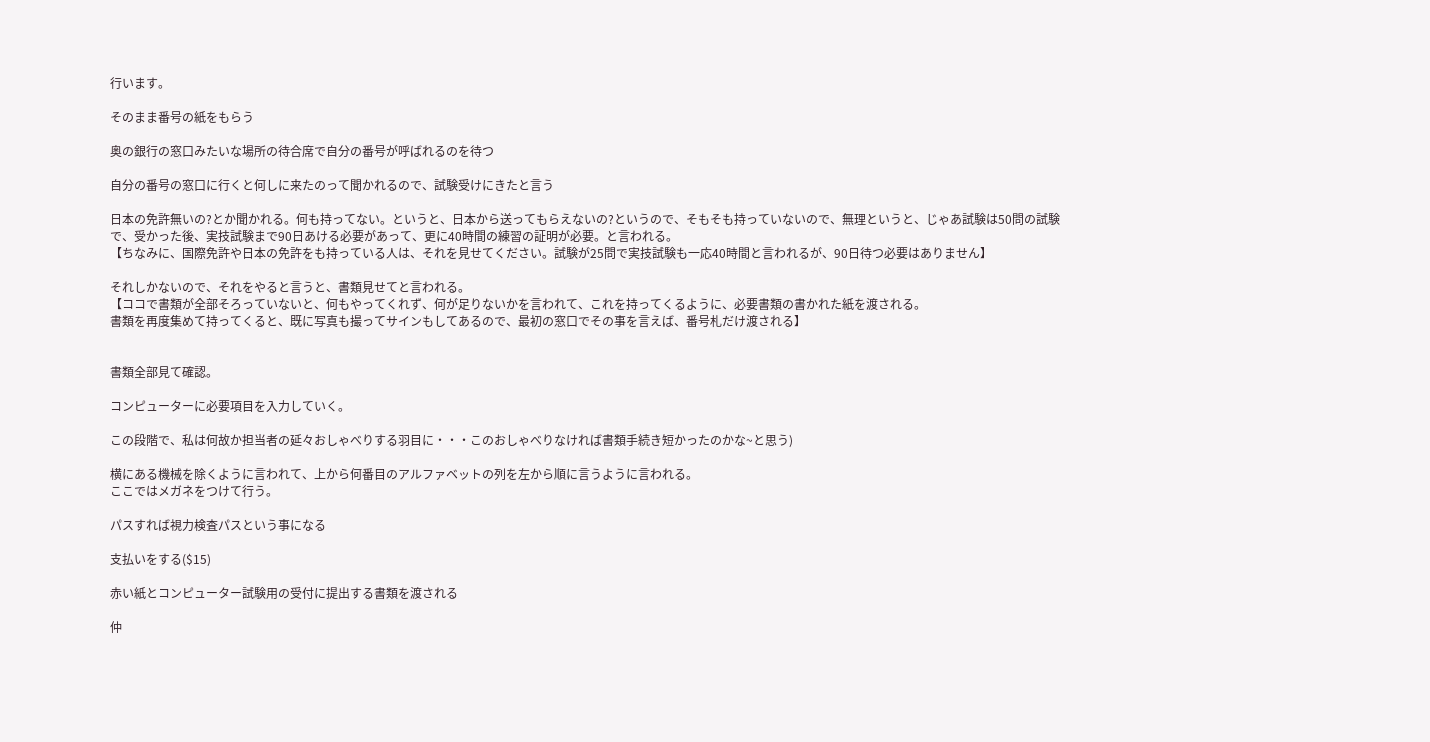行います。

そのまま番号の紙をもらう

奥の銀行の窓口みたいな場所の待合席で自分の番号が呼ばれるのを待つ

自分の番号の窓口に行くと何しに来たのって聞かれるので、試験受けにきたと言う

日本の免許無いの?とか聞かれる。何も持ってない。というと、日本から送ってもらえないの?というので、そもそも持っていないので、無理というと、じゃあ試験は50問の試験で、受かった後、実技試験まで90日あける必要があって、更に40時間の練習の証明が必要。と言われる。
【ちなみに、国際免許や日本の免許をも持っている人は、それを見せてください。試験が25問で実技試験も一応40時間と言われるが、90日待つ必要はありません】

それしかないので、それをやると言うと、書類見せてと言われる。
【ココで書類が全部そろっていないと、何もやってくれず、何が足りないかを言われて、これを持ってくるように、必要書類の書かれた紙を渡される。
書類を再度集めて持ってくると、既に写真も撮ってサインもしてあるので、最初の窓口でその事を言えば、番号札だけ渡される】


書類全部見て確認。

コンピューターに必要項目を入力していく。

この段階で、私は何故か担当者の延々おしゃべりする羽目に・・・このおしゃべりなければ書類手続き短かったのかな~と思う)

横にある機械を除くように言われて、上から何番目のアルファベットの列を左から順に言うように言われる。
ここではメガネをつけて行う。

パスすれば視力検査パスという事になる

支払いをする($15)

赤い紙とコンピューター試験用の受付に提出する書類を渡される

仲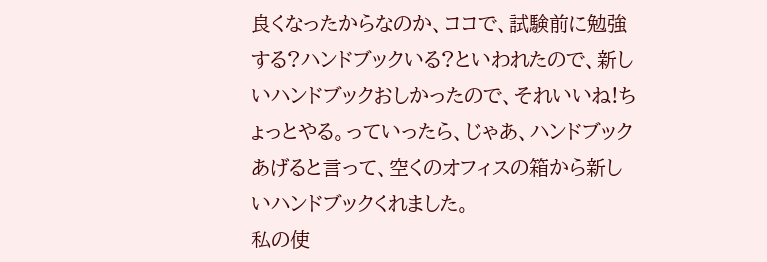良くなったからなのか、ココで、試験前に勉強する?ハンドブックいる?といわれたので、新しいハンドブックおしかったので、それいいね!ちょっとやる。っていったら、じゃあ、ハンドブックあげると言って、空くのオフィスの箱から新しいハンドブックくれました。
私の使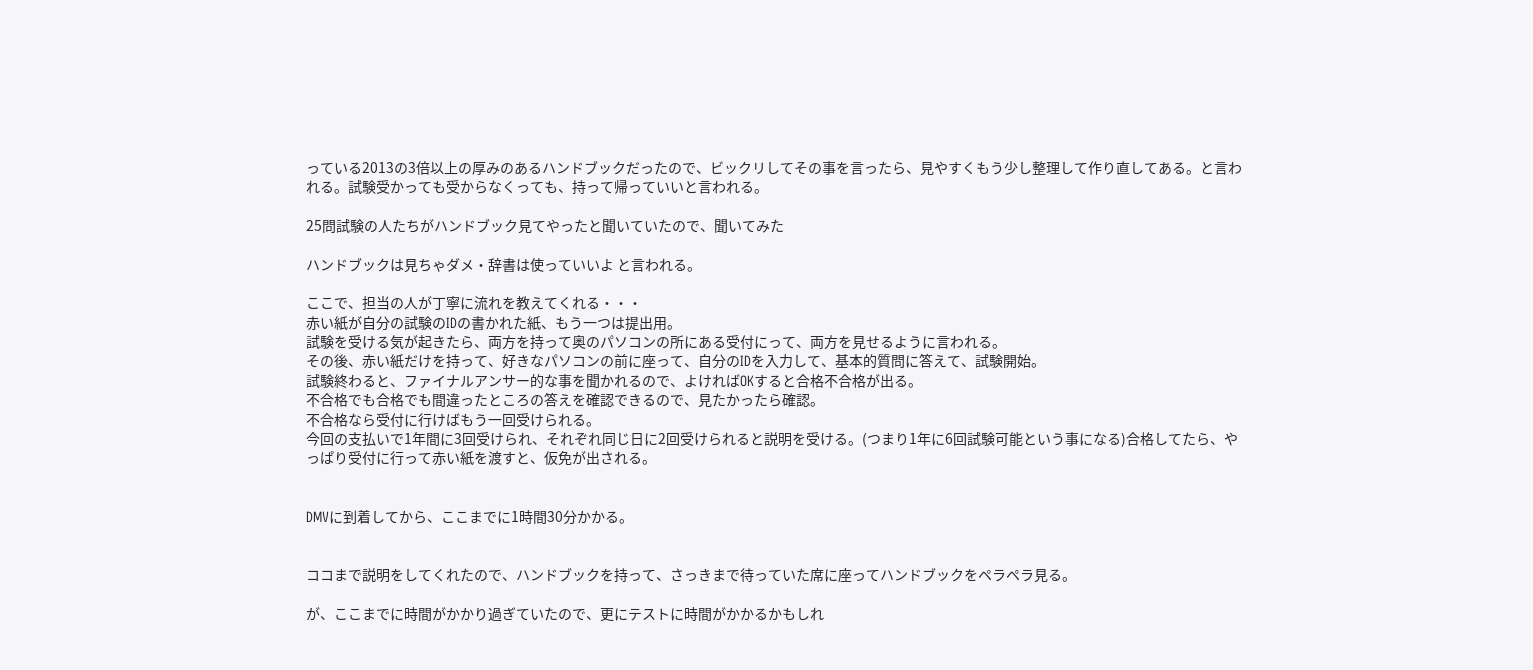っている2013の3倍以上の厚みのあるハンドブックだったので、ビックリしてその事を言ったら、見やすくもう少し整理して作り直してある。と言われる。試験受かっても受からなくっても、持って帰っていいと言われる。

25問試験の人たちがハンドブック見てやったと聞いていたので、聞いてみた

ハンドブックは見ちゃダメ・辞書は使っていいよ と言われる。

ここで、担当の人が丁寧に流れを教えてくれる・・・
赤い紙が自分の試験のIDの書かれた紙、もう一つは提出用。
試験を受ける気が起きたら、両方を持って奥のパソコンの所にある受付にって、両方を見せるように言われる。
その後、赤い紙だけを持って、好きなパソコンの前に座って、自分のIDを入力して、基本的質問に答えて、試験開始。
試験終わると、ファイナルアンサー的な事を聞かれるので、よければOKすると合格不合格が出る。
不合格でも合格でも間違ったところの答えを確認できるので、見たかったら確認。
不合格なら受付に行けばもう一回受けられる。
今回の支払いで1年間に3回受けられ、それぞれ同じ日に2回受けられると説明を受ける。(つまり1年に6回試験可能という事になる)合格してたら、やっぱり受付に行って赤い紙を渡すと、仮免が出される。


DMVに到着してから、ここまでに1時間30分かかる。


ココまで説明をしてくれたので、ハンドブックを持って、さっきまで待っていた席に座ってハンドブックをペラペラ見る。

が、ここまでに時間がかかり過ぎていたので、更にテストに時間がかかるかもしれ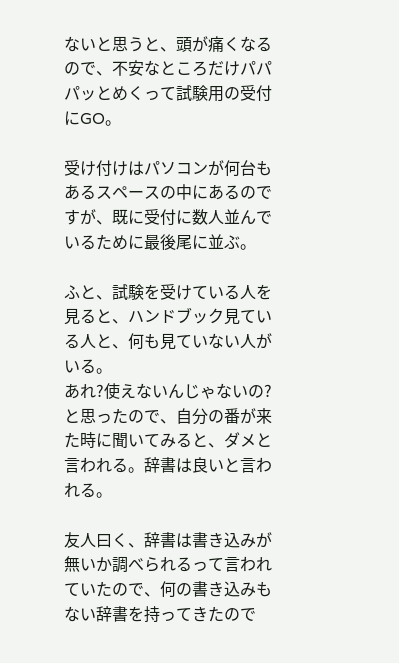ないと思うと、頭が痛くなるので、不安なところだけパパパッとめくって試験用の受付にGO。

受け付けはパソコンが何台もあるスペースの中にあるのですが、既に受付に数人並んでいるために最後尾に並ぶ。

ふと、試験を受けている人を見ると、ハンドブック見ている人と、何も見ていない人がいる。
あれ?使えないんじゃないの?と思ったので、自分の番が来た時に聞いてみると、ダメと言われる。辞書は良いと言われる。

友人曰く、辞書は書き込みが無いか調べられるって言われていたので、何の書き込みもない辞書を持ってきたので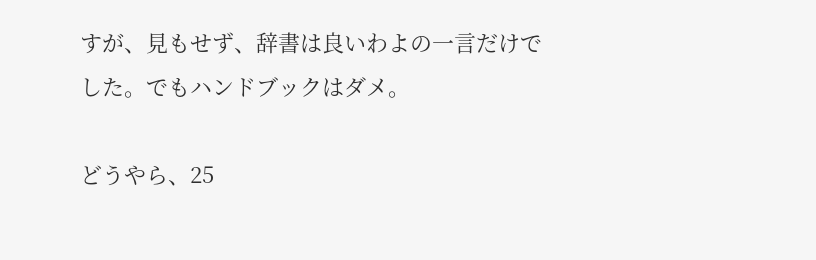すが、見もせず、辞書は良いわよの一言だけでした。でもハンドブックはダメ。

どうやら、25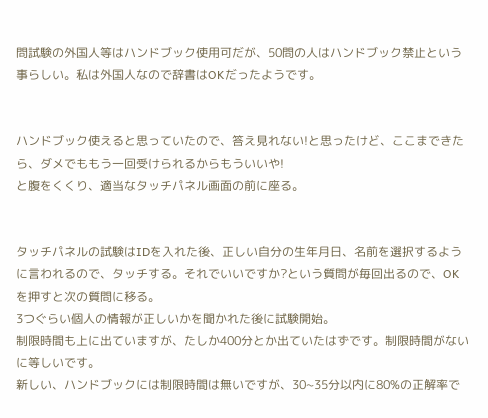問試験の外国人等はハンドブック使用可だが、50問の人はハンドブック禁止という事らしい。私は外国人なので辞書はOKだったようです。


ハンドブック使えると思っていたので、答え見れない!と思ったけど、ここまできたら、ダメでももう一回受けられるからもういいや!
と腹をくくり、適当なタッチパネル画面の前に座る。


タッチパネルの試験はIDを入れた後、正しい自分の生年月日、名前を選択するように言われるので、タッチする。それでいいですか?という質問が毎回出るので、OKを押すと次の質問に移る。
3つぐらい個人の情報が正しいかを聞かれた後に試験開始。
制限時間も上に出ていますが、たしか400分とか出ていたはずです。制限時間がないに等しいです。
新しい、ハンドブックには制限時間は無いですが、30~35分以内に80%の正解率で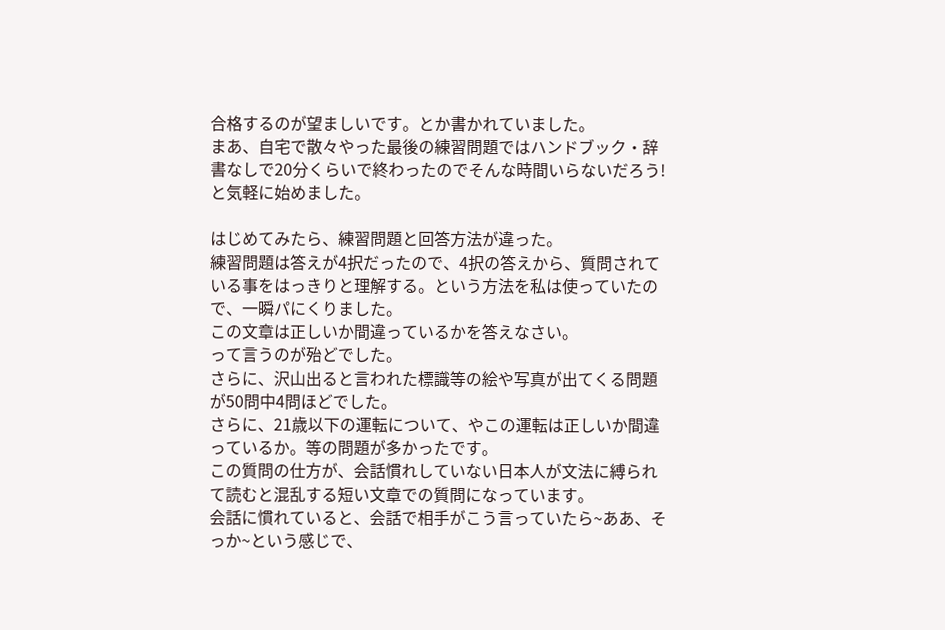合格するのが望ましいです。とか書かれていました。
まあ、自宅で散々やった最後の練習問題ではハンドブック・辞書なしで20分くらいで終わったのでそんな時間いらないだろう!と気軽に始めました。

はじめてみたら、練習問題と回答方法が違った。
練習問題は答えが4択だったので、4択の答えから、質問されている事をはっきりと理解する。という方法を私は使っていたので、一瞬パにくりました。
この文章は正しいか間違っているかを答えなさい。
って言うのが殆どでした。
さらに、沢山出ると言われた標識等の絵や写真が出てくる問題が50問中4問ほどでした。
さらに、21歳以下の運転について、やこの運転は正しいか間違っているか。等の問題が多かったです。
この質問の仕方が、会話慣れしていない日本人が文法に縛られて読むと混乱する短い文章での質問になっています。
会話に慣れていると、会話で相手がこう言っていたら~ああ、そっか~という感じで、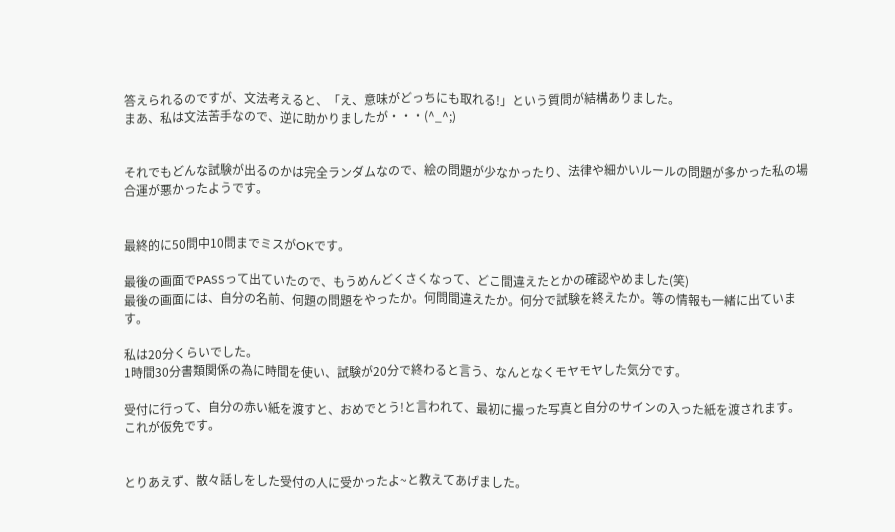答えられるのですが、文法考えると、「え、意味がどっちにも取れる!」という質問が結構ありました。
まあ、私は文法苦手なので、逆に助かりましたが・・・(^_^;)


それでもどんな試験が出るのかは完全ランダムなので、絵の問題が少なかったり、法律や細かいルールの問題が多かった私の場合運が悪かったようです。


最終的に50問中10問までミスがOKです。

最後の画面でPASSって出ていたので、もうめんどくさくなって、どこ間違えたとかの確認やめました(笑)
最後の画面には、自分の名前、何題の問題をやったか。何問間違えたか。何分で試験を終えたか。等の情報も一緒に出ています。

私は20分くらいでした。
1時間30分書類関係の為に時間を使い、試験が20分で終わると言う、なんとなくモヤモヤした気分です。

受付に行って、自分の赤い紙を渡すと、おめでとう!と言われて、最初に撮った写真と自分のサインの入った紙を渡されます。
これが仮免です。


とりあえず、散々話しをした受付の人に受かったよ~と教えてあげました。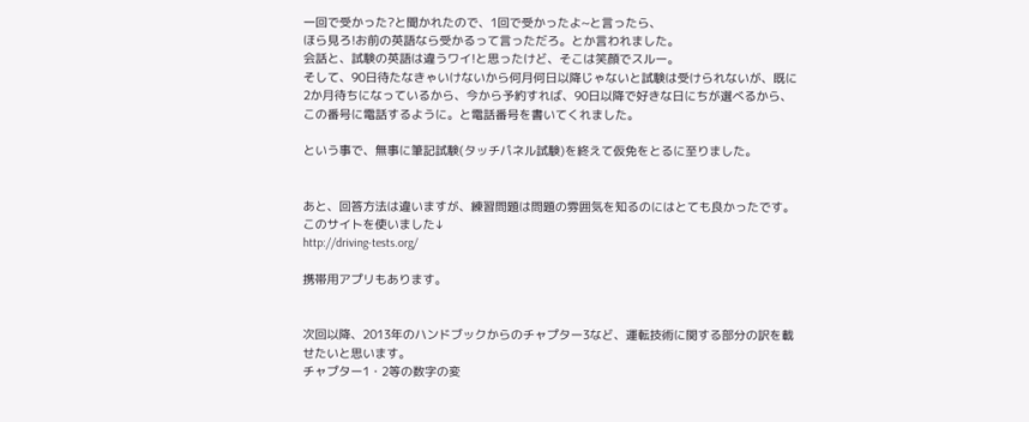一回で受かった?と聞かれたので、1回で受かったよ~と言ったら、
ほら見ろ!お前の英語なら受かるって言っただろ。とか言われました。
会話と、試験の英語は違うワイ!と思ったけど、そこは笑顔でスルー。
そして、90日待たなきゃいけないから何月何日以降じゃないと試験は受けられないが、既に2か月待ちになっているから、今から予約すれば、90日以降で好きな日にちが選べるから、この番号に電話するように。と電話番号を書いてくれました。

という事で、無事に筆記試験(タッチパネル試験)を終えて仮免をとるに至りました。


あと、回答方法は違いますが、練習問題は問題の雰囲気を知るのにはとても良かったです。
このサイトを使いました↓
http://driving-tests.org/

携帯用アプリもあります。


次回以降、2013年のハンドブックからのチャプター3など、運転技術に関する部分の訳を載せたいと思います。
チャプター1・2等の数字の変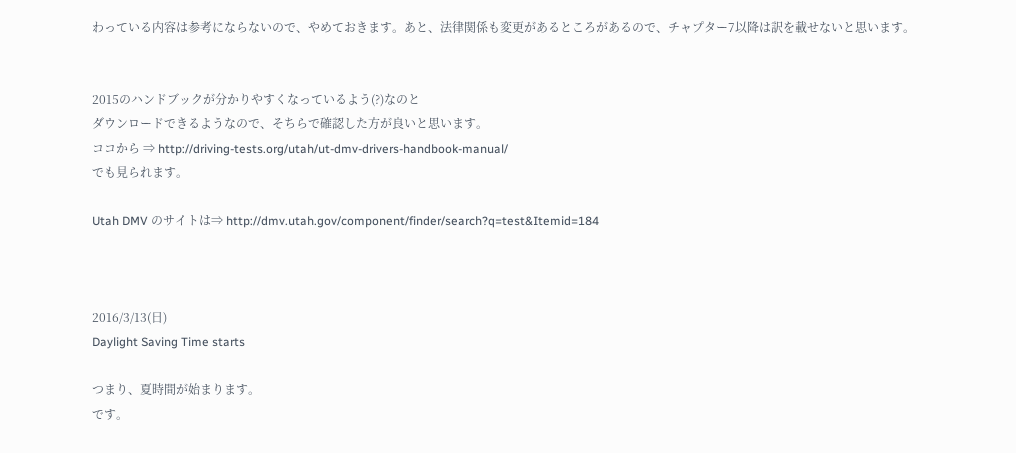わっている内容は参考にならないので、やめておきます。あと、法律関係も変更があるところがあるので、チャプター7以降は訳を載せないと思います。


2015のハンドブックが分かりやすくなっているよう(?)なのと
ダウンロードできるようなので、そちらで確認した方が良いと思います。
ココから ⇒ http://driving-tests.org/utah/ut-dmv-drivers-handbook-manual/
でも見られます。

Utah DMV のサイトは⇒ http://dmv.utah.gov/component/finder/search?q=test&Itemid=184



2016/3/13(日)
Daylight Saving Time starts

つまり、夏時間が始まります。
です。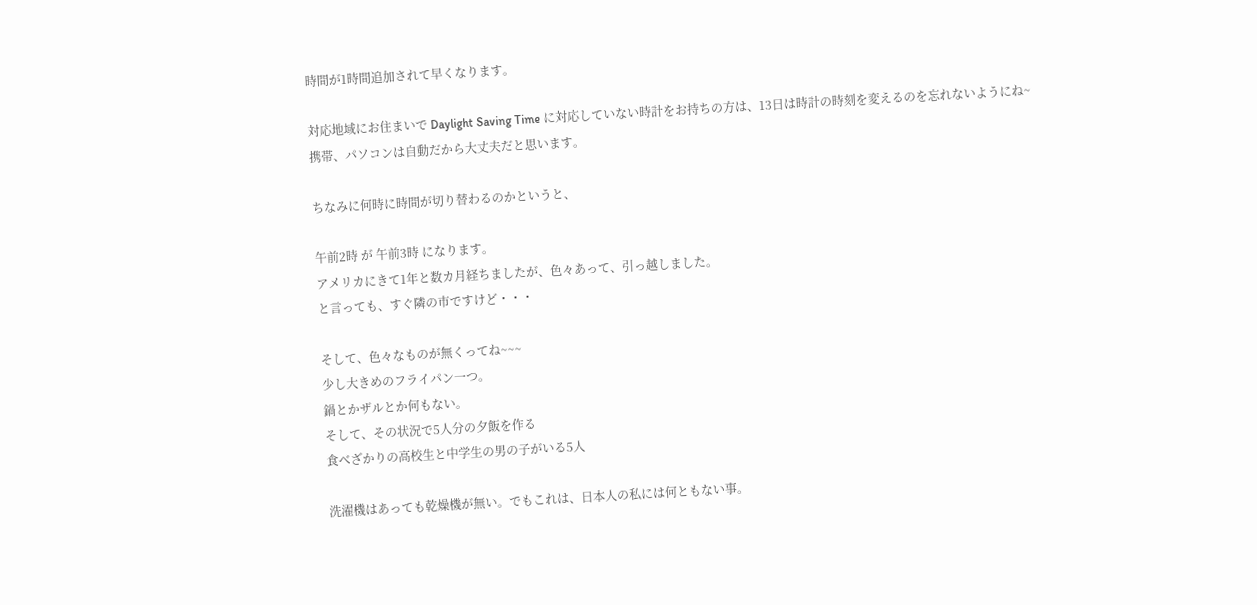時間が1時間追加されて早くなります。

対応地域にお住まいで Daylight Saving Time に対応していない時計をお持ちの方は、13日は時計の時刻を変えるのを忘れないようにね~
携帯、パソコンは自動だから大丈夫だと思います。

ちなみに何時に時間が切り替わるのかというと、

午前2時 が 午前3時 になります。
アメリカにきて1年と数カ月経ちましたが、色々あって、引っ越しました。
と言っても、すぐ隣の市ですけど・・・

そして、色々なものが無くってね~~~
少し大きめのフライパン一つ。
鍋とかザルとか何もない。
そして、その状況で5人分の夕飯を作る
食べざかりの高校生と中学生の男の子がいる5人

洗濯機はあっても乾燥機が無い。でもこれは、日本人の私には何ともない事。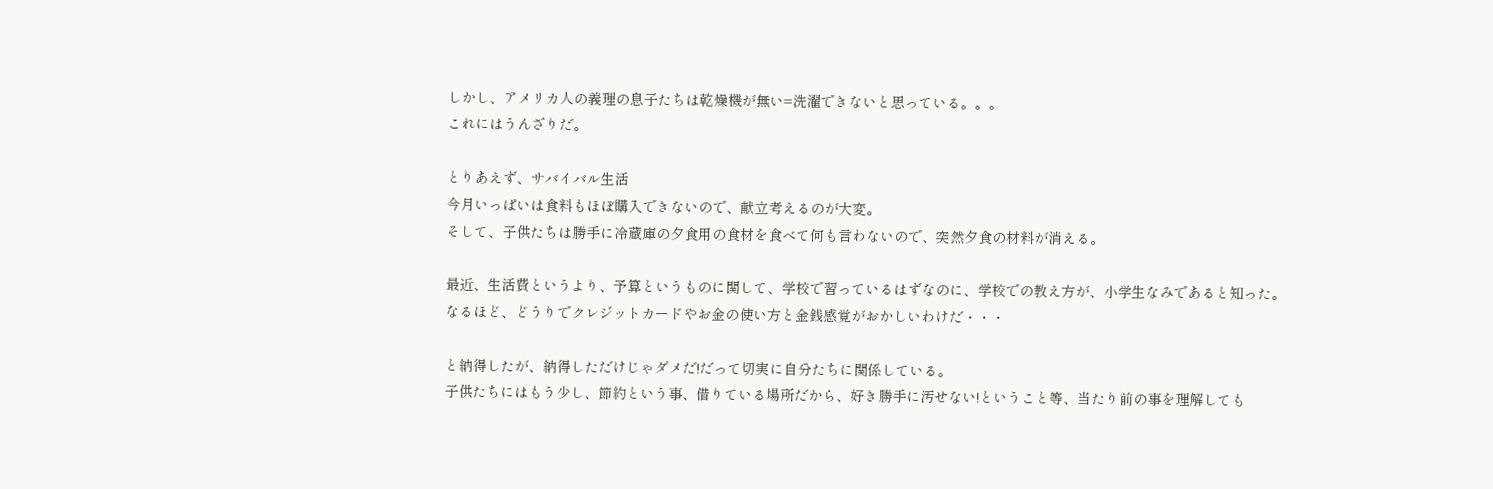しかし、アメリカ人の義理の息子たちは乾燥機が無い=洗濯できないと思っている。。。
これにはうんざりだ。

とりあえず、サバイバル生活
今月いっぱいは食料もほぼ購入できないので、献立考えるのが大変。
そして、子供たちは勝手に冷蔵庫の夕食用の食材を食べて何も言わないので、突然夕食の材料が消える。

最近、生活費というより、予算というものに関して、学校で習っているはずなのに、学校での教え方が、小学生なみであると知った。
なるほど、どうりでクレジットカードやお金の使い方と金銭感覚がおかしいわけだ・・・

と納得したが、納得しただけじゃダメだ!だって切実に自分たちに関係している。
子供たちにはもう少し、節約という事、借りている場所だから、好き勝手に汚せない!ということ等、当たり前の事を理解しても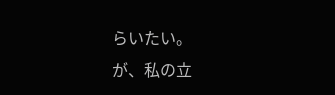らいたい。
が、私の立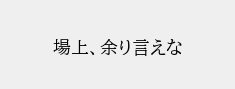場上、余り言えな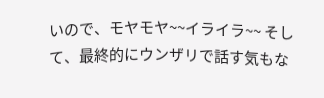いので、モヤモヤ~~イライラ~~ そして、最終的にウンザリで話す気もな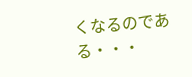くなるのである・・・